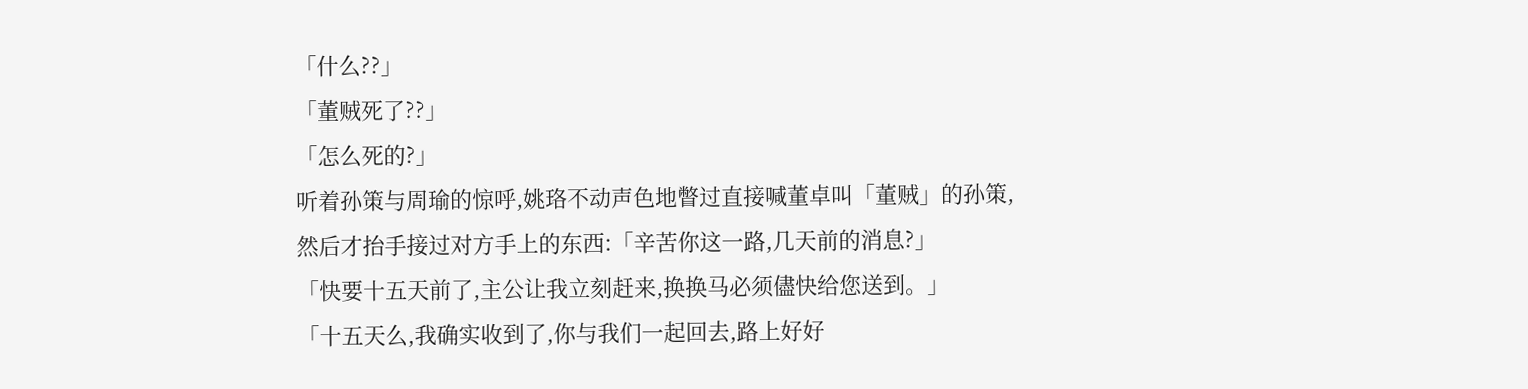「什么??」
「董贼死了??」
「怎么死的?」
听着孙策与周瑜的惊呼,姚珞不动声色地瞥过直接喊董卓叫「董贼」的孙策,然后才抬手接过对方手上的东西:「辛苦你这一路,几天前的消息?」
「快要十五天前了,主公让我立刻赶来,换换马必须儘快给您送到。」
「十五天么,我确实收到了,你与我们一起回去,路上好好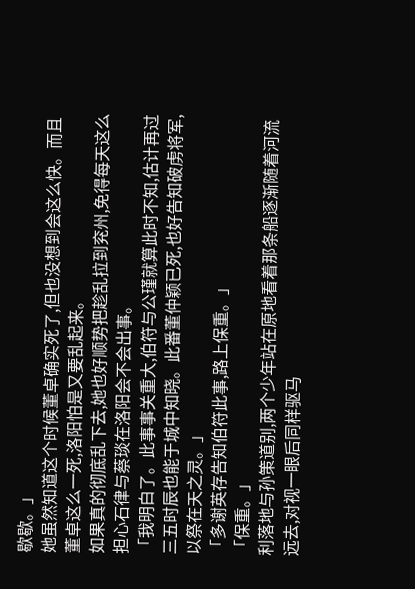歇歇。」
她虽然知道这个时候董卓确实死了,但也没想到会这么快。而且董卓这么一死,洛阳怕是又要乱起来。
如果真的彻底乱下去,她也好顺势把趁乱拉到兖州,免得每天这么担心石律与蔡琰在洛阳会不会出事。
「我明白了。此事事关重大,伯符与公瑾就算此时不知,估计再过三五时辰也能于城中知晓。此番董仲颖已死,也好告知破虏将军,以祭在天之灵。」
「多谢英存告知伯符此事,路上保重。」
「保重。」
利落地与孙策道别,两个少年站在原地看着那条船逐渐随着河流远去,对视一眼后同样驱马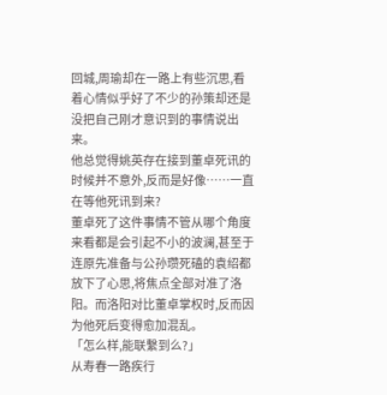回城,周瑜却在一路上有些沉思,看着心情似乎好了不少的孙策却还是没把自己刚才意识到的事情说出来。
他总觉得姚英存在接到董卓死讯的时候并不意外,反而是好像……一直在等他死讯到来?
董卓死了这件事情不管从哪个角度来看都是会引起不小的波澜,甚至于连原先准备与公孙瓒死磕的袁绍都放下了心思,将焦点全部对准了洛阳。而洛阳对比董卓掌权时,反而因为他死后变得愈加混乱。
「怎么样,能联繫到么?」
从寿春一路疾行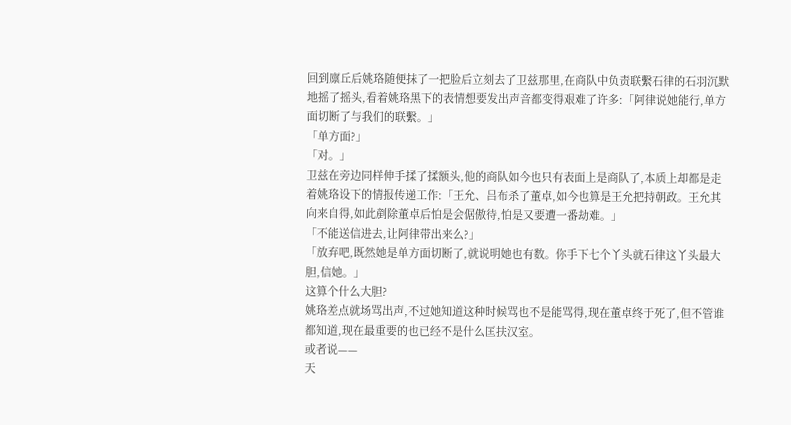回到廪丘后姚珞随便抹了一把脸后立刻去了卫兹那里,在商队中负责联繫石律的石羽沉默地摇了摇头,看着姚珞黑下的表情想要发出声音都变得艰难了许多:「阿律说她能行,单方面切断了与我们的联繫。」
「单方面?」
「对。」
卫兹在旁边同样伸手揉了揉额头,他的商队如今也只有表面上是商队了,本质上却都是走着姚珞设下的情报传递工作:「王允、吕布杀了董卓,如今也算是王允把持朝政。王允其向来自得,如此剷除董卓后怕是会倨傲待,怕是又要遭一番劫难。」
「不能送信进去,让阿律带出来么?」
「放弃吧,既然她是单方面切断了,就说明她也有数。你手下七个丫头就石律这丫头最大胆,信她。」
这算个什么大胆?
姚珞差点就场骂出声,不过她知道这种时候骂也不是能骂得,现在董卓终于死了,但不管谁都知道,现在最重要的也已经不是什么匡扶汉室。
或者说——
天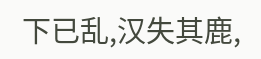下已乱,汉失其鹿,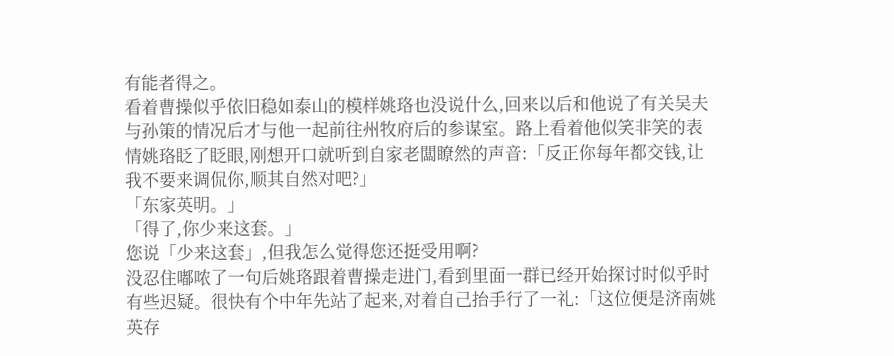有能者得之。
看着曹操似乎依旧稳如泰山的模样姚珞也没说什么,回来以后和他说了有关吴夫与孙策的情况后才与他一起前往州牧府后的参谋室。路上看着他似笑非笑的表情姚珞眨了眨眼,刚想开口就听到自家老闆瞭然的声音:「反正你每年都交钱,让我不要来调侃你,顺其自然对吧?」
「东家英明。」
「得了,你少来这套。」
您说「少来这套」,但我怎么觉得您还挺受用啊?
没忍住嘟哝了一句后姚珞跟着曹操走进门,看到里面一群已经开始探讨时似乎时有些迟疑。很快有个中年先站了起来,对着自己抬手行了一礼:「这位便是济南姚英存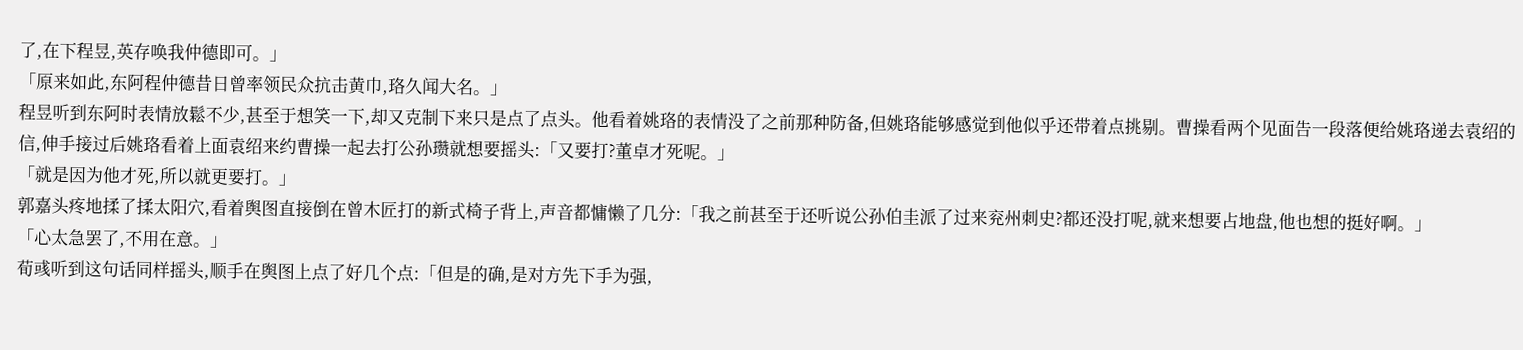了,在下程昱,英存唤我仲德即可。」
「原来如此,东阿程仲德昔日曾率领民众抗击黄巾,珞久闻大名。」
程昱听到东阿时表情放鬆不少,甚至于想笑一下,却又克制下来只是点了点头。他看着姚珞的表情没了之前那种防备,但姚珞能够感觉到他似乎还带着点挑剔。曹操看两个见面告一段落便给姚珞递去袁绍的信,伸手接过后姚珞看着上面袁绍来约曹操一起去打公孙瓒就想要摇头:「又要打?董卓才死呢。」
「就是因为他才死,所以就更要打。」
郭嘉头疼地揉了揉太阳穴,看着舆图直接倒在曾木匠打的新式椅子背上,声音都慵懒了几分:「我之前甚至于还听说公孙伯圭派了过来兖州刺史?都还没打呢,就来想要占地盘,他也想的挺好啊。」
「心太急罢了,不用在意。」
荀彧听到这句话同样摇头,顺手在舆图上点了好几个点:「但是的确,是对方先下手为强,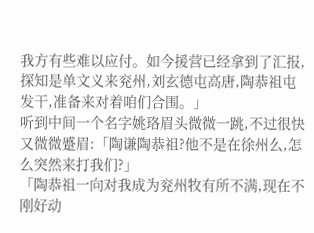我方有些难以应付。如今援营已经拿到了汇报,探知是单文义来兖州,刘玄德屯高唐,陶恭祖屯发干,准备来对着咱们合围。」
听到中间一个名字姚珞眉头微微一跳,不过很快又微微蹙眉:「陶谦陶恭祖?他不是在徐州么,怎么突然来打我们?」
「陶恭祖一向对我成为兖州牧有所不满,现在不刚好动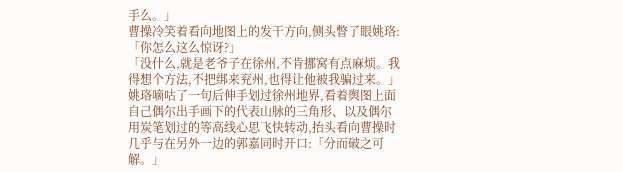手么。」
曹操冷笑着看向地图上的发干方向,侧头瞥了眼姚珞:「你怎么这么惊讶?」
「没什么,就是老爷子在徐州,不肯挪窝有点麻烦。我得想个方法,不把绑来兖州,也得让他被我骗过来。」
姚珞嘀咕了一句后伸手划过徐州地界,看着舆图上面自己偶尔出手画下的代表山脉的三角形、以及偶尔用炭笔划过的等高线心思飞快转动,抬头看向曹操时几乎与在另外一边的郭嘉同时开口:「分而破之可解。」